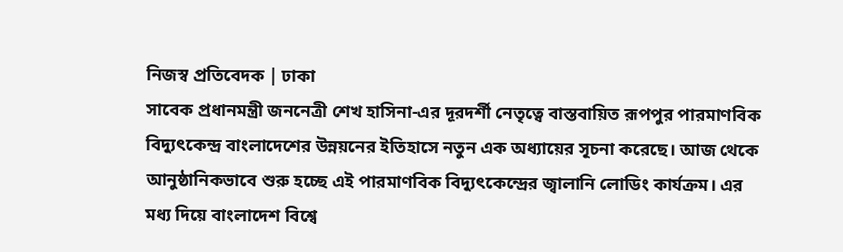নিজস্ব প্রতিবেদক | ঢাকা
সাবেক প্রধানমন্ত্রী জননেত্রী শেখ হাসিনা-এর দূরদর্শী নেতৃত্বে বাস্তবায়িত রূপপুর পারমাণবিক বিদ্যুৎকেন্দ্র বাংলাদেশের উন্নয়নের ইতিহাসে নতুন এক অধ্যায়ের সূচনা করেছে। আজ থেকে আনুষ্ঠানিকভাবে শুরু হচ্ছে এই পারমাণবিক বিদ্যুৎকেন্দ্রের জ্বালানি লোডিং কার্যক্রম। এর মধ্য দিয়ে বাংলাদেশ বিশ্বে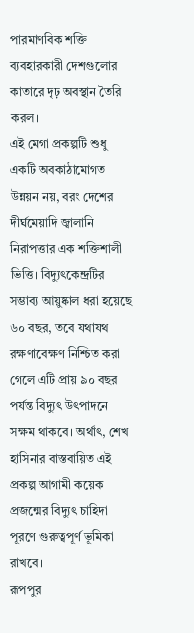পারমাণবিক শক্তি ব্যবহারকারী দেশগুলোর কাতারে দৃঢ় অবস্থান তৈরি করল।
এই মেগা প্রকল্পটি শুধু একটি অবকাঠামোগত উন্নয়ন নয়, বরং দেশের দীর্ঘমেয়াদি জ্বালানি নিরাপত্তার এক শক্তিশালী ভিত্তি। বিদ্যুৎকেন্দ্রটির সম্ভাব্য আয়ুষ্কাল ধরা হয়েছে ৬০ বছর, তবে যথাযথ রক্ষণাবেক্ষণ নিশ্চিত করা গেলে এটি প্রায় ৯০ বছর পর্যন্ত বিদ্যুৎ উৎপাদনে সক্ষম থাকবে। অর্থাৎ, শেখ হাসিনার বাস্তবায়িত এই প্রকল্প আগামী কয়েক প্রজন্মের বিদ্যুৎ চাহিদা পূরণে গুরুত্বপূর্ণ ভূমিকা রাখবে।
রূপপুর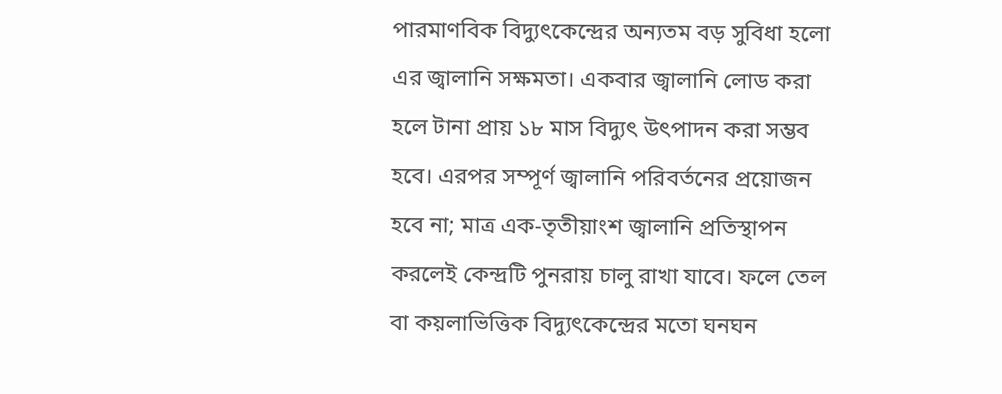পারমাণবিক বিদ্যুৎকেন্দ্রের অন্যতম বড় সুবিধা হলো এর জ্বালানি সক্ষমতা। একবার জ্বালানি লোড করা হলে টানা প্রায় ১৮ মাস বিদ্যুৎ উৎপাদন করা সম্ভব হবে। এরপর সম্পূর্ণ জ্বালানি পরিবর্তনের প্রয়োজন হবে না; মাত্র এক-তৃতীয়াংশ জ্বালানি প্রতিস্থাপন করলেই কেন্দ্রটি পুনরায় চালু রাখা যাবে। ফলে তেল বা কয়লাভিত্তিক বিদ্যুৎকেন্দ্রের মতো ঘনঘন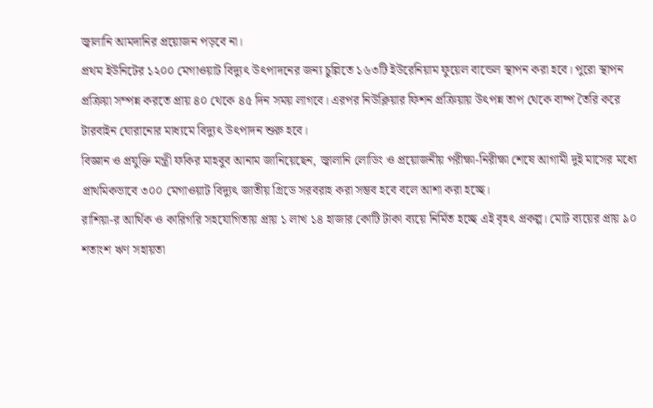জ্বালানি আমদানির প্রয়োজন পড়বে না।
প্রথম ইউনিটের ১২০০ মেগাওয়াট বিদ্যুৎ উৎপাদনের জন্য চুল্লিতে ১৬৩টি ইউরেনিয়াম ফুয়েল বান্ডেল স্থাপন করা হবে। পুরো স্থাপন প্রক্রিয়া সম্পন্ন করতে প্রায় ৪০ থেকে ৪৫ দিন সময় লাগবে। এরপর নিউক্লিয়ার ফিশন প্রক্রিয়ায় উৎপন্ন তাপ থেকে বাষ্প তৈরি করে টারবাইন ঘোরানোর মাধ্যমে বিদ্যুৎ উৎপাদন শুরু হবে।
বিজ্ঞান ও প্রযুক্তি মন্ত্রী ফকির মাহবুব আনাম জানিয়েছেন, জ্বালানি লোডিং ও প্রয়োজনীয় পরীক্ষা-নিরীক্ষা শেষে আগামী দুই মাসের মধ্যে প্রাথমিকভাবে ৩০০ মেগাওয়াট বিদ্যুৎ জাতীয় গ্রিডে সরবরাহ করা সম্ভব হবে বলে আশা করা হচ্ছে।
রাশিয়া-র আর্থিক ও কারিগরি সহযোগিতায় প্রায় ১ লাখ ১৪ হাজার কোটি টাকা ব্যয়ে নির্মিত হচ্ছে এই বৃহৎ প্রকল্প। মোট ব্যয়ের প্রায় ৯০ শতাংশ ঋণ সহায়তা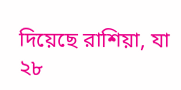দিয়েছে রাশিয়া, যা ২৮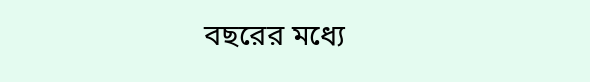বছরের মধ্যে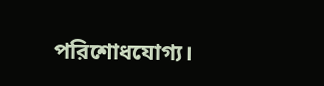পরিশোধযোগ্য।